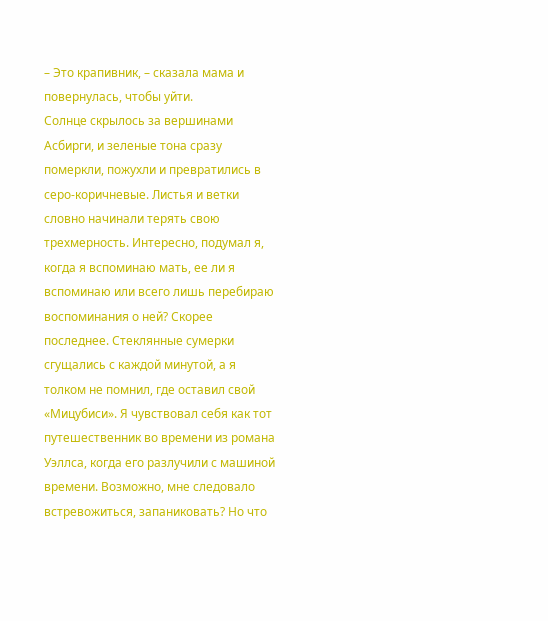– Это крапивник, – сказала мама и повернулась, чтобы уйти.
Солнце скрылось за вершинами Асбирги, и зеленые тона сразу померкли, пожухли и превратились в серо-коричневые. Листья и ветки словно начинали терять свою трехмерность. Интересно, подумал я, когда я вспоминаю мать, ее ли я вспоминаю или всего лишь перебираю воспоминания о ней? Скорее последнее. Стеклянные сумерки сгущались с каждой минутой, а я толком не помнил, где оставил свой «Мицубиси». Я чувствовал себя как тот путешественник во времени из романа Уэллса, когда его разлучили с машиной времени. Возможно, мне следовало встревожиться, запаниковать? Но что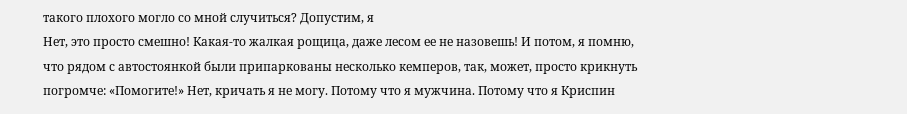такого плохого могло со мной случиться? Допустим, я
Нет, это просто смешно! Какая-то жалкая рощица, даже лесом ее не назовешь! И потом, я помню, что рядом с автостоянкой были припаркованы несколько кемперов, так, может, просто крикнуть погромче: «Помогите!» Нет, кричать я не могу. Потому что я мужчина. Потому что я Криспин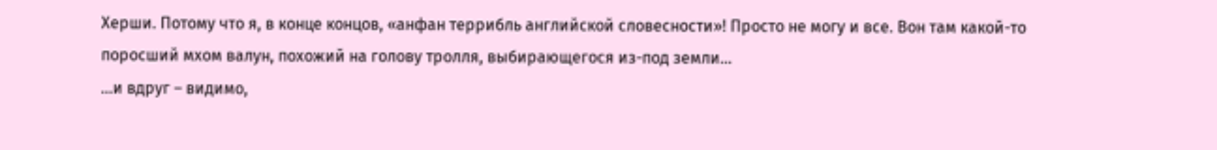Херши. Потому что я, в конце концов, «анфан террибль английской словесности»! Просто не могу и все. Вон там какой-то поросший мхом валун, похожий на голову тролля, выбирающегося из-под земли…
…и вдруг – видимо,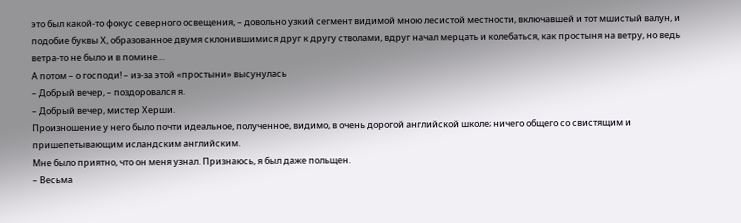это был какой-то фокус северного освещения, – довольно узкий сегмент видимой мною лесистой местности, включавшей и тот мшистый валун, и подобие буквы Х, образованное двумя склонившимися друг к другу стволами, вдруг начал мерцать и колебаться, как простыня на ветру, но ведь ветра-то не было и в помине…
А потом – о господи! – из-за этой «простыни» высунулась
– Добрый вечер, – поздоровался я.
– Добрый вечер, мистер Херши.
Произношение у него было почти идеальное, полученное, видимо, в очень дорогой английской школе; ничего общего со свистящим и пришепетывающим исландским английским.
Мне было приятно, что он меня узнал. Признаюсь, я был даже польщен.
– Весьма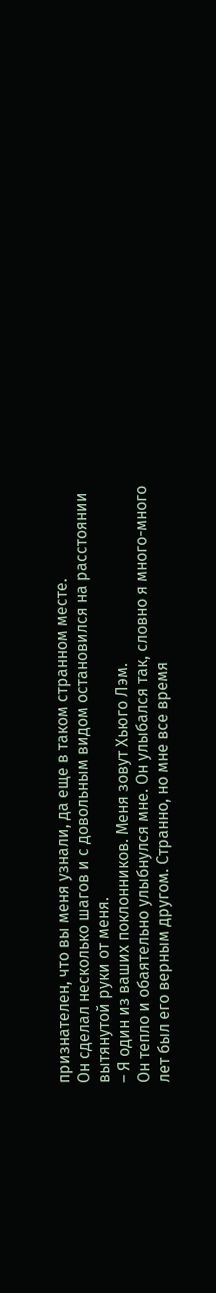признателен, что вы меня узнали, да еще в таком странном месте.
Он сделал несколько шагов и с довольным видом остановился на расстоянии вытянутой руки от меня.
– Я один из ваших поклонников. Меня зовут Хьюго Лэм.
Он тепло и обаятельно улыбнулся мне. Он улыбался так, словно я много-много лет был его верным другом. Странно, но мне все время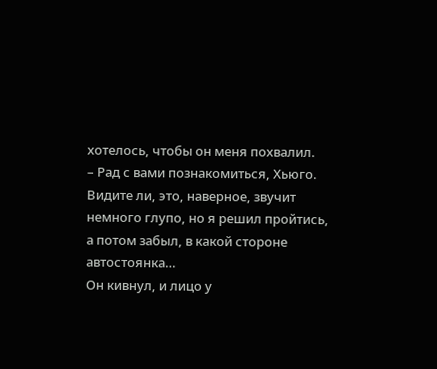хотелось, чтобы он меня похвалил.
– Рад с вами познакомиться, Хьюго. Видите ли, это, наверное, звучит немного глупо, но я решил пройтись, а потом забыл, в какой стороне автостоянка…
Он кивнул, и лицо у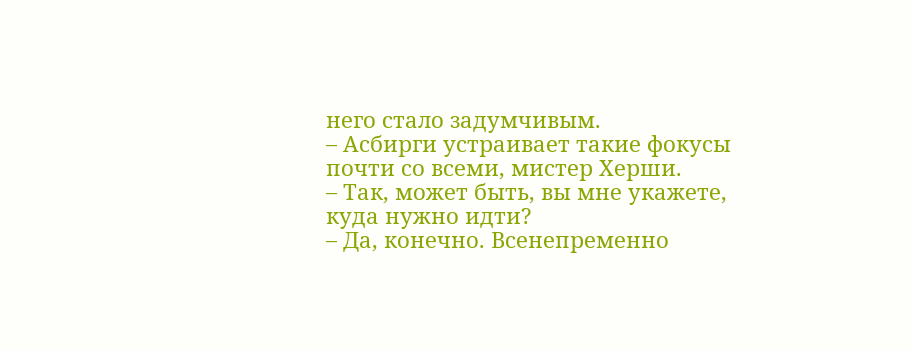него стало задумчивым.
– Асбирги устраивает такие фокусы почти со всеми, мистер Херши.
– Так, может быть, вы мне укажете, куда нужно идти?
– Да, конечно. Всенепременно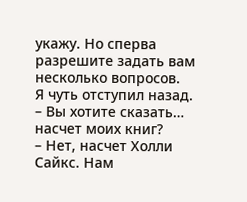укажу. Но сперва разрешите задать вам несколько вопросов.
Я чуть отступил назад.
– Вы хотите сказать… насчет моих книг?
– Нет, насчет Холли Сайкс. Нам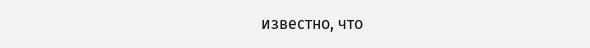известно, что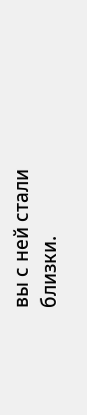вы с ней стали близки.